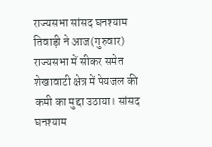राज्यसभा सांसद घनश्याम तिवाड़ी ने आज(गुरुवार) राज्यसभा में सीकर समेत शेखावाटी क्षेत्र में पेयजल की कमी का मुद्दा उठाया। सांसद घनश्याम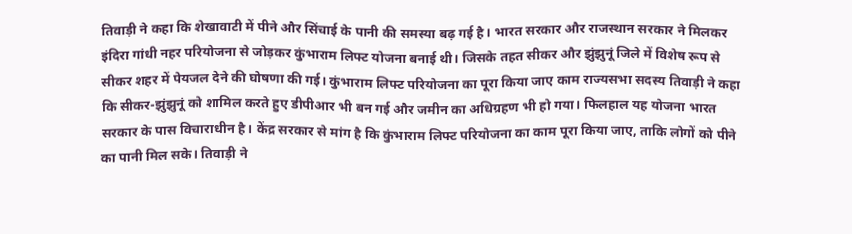तिवाड़ी ने कहा कि शेखावाटी में पीने और सिंचाई के पानी की समस्या बढ़ गई है। भारत सरकार और राजस्थान सरकार ने मिलकर इंदिरा गांधी नहर परियोजना से जोड़कर कुंभाराम लिफ्ट योजना बनाई थी। जिसके तहत सीकर और झुंझुनूं जिले में विशेष रूप से सीकर शहर में पेयजल देने की घोषणा की गई। कुंभाराम लिफ्ट परियोजना का पूरा किया जाए काम राज्यसभा सदस्य तिवाड़ी ने कहा कि सीकर-झुंझुनूं को शामिल करते हुए डीपीआर भी बन गई और जमीन का अधिग्रहण भी हो गया। फिलहाल यह योजना भारत सरकार के पास विचाराधीन है। केंद्र सरकार से मांग है कि कुंभाराम लिफ्ट परियोजना का काम पूरा किया जाए, ताकि लोगों को पीने का पानी मिल सके। तिवाड़ी ने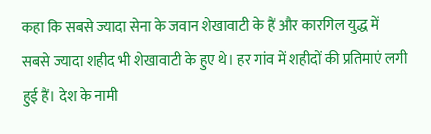कहा कि सबसे ज्यादा सेना के जवान शेखावाटी के हैं और कारगिल युद्ध में सबसे ज्यादा शहीद भी शेखावाटी के हुए थे। हर गांव में शहीदों की प्रतिमाएं लगी हुई हैं। देश के नामी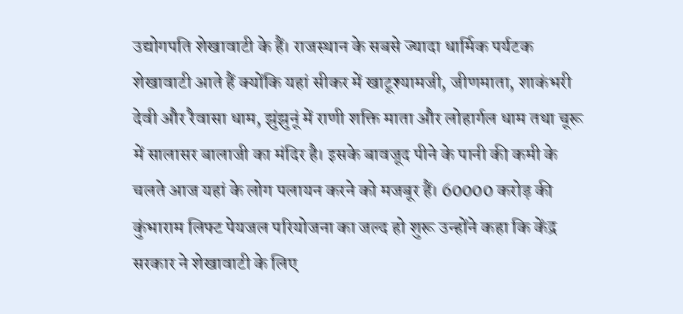उद्योगपति शेखावाटी के हैं। राजस्थान के सबसे ज्यादा धार्मिक पर्यटक शेखावाटी आते हैं क्योंकि यहां सीकर में खाटूश्यामजी, जीणमाता, शाकंभरी देवी और रैवासा धाम, झुंझुनूं में राणी शक्ति माता और लोहार्गल धाम तथा चूरू में सालासर बालाजी का मंदिर है। इसके बावजूद पीने के पानी की कमी के चलते आज यहां के लोग पलायन करने को मजबूर हैं। 60000 करोड़ की कुंभाराम लिफ्ट पेयजल परियोजना का जल्द हो शुरू उन्होंने कहा कि केंद्र सरकार ने शेखावाटी के लिए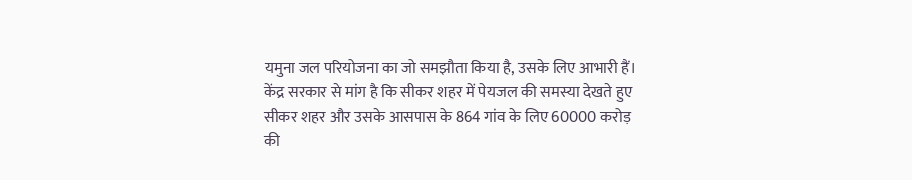यमुना जल परियोजना का जो समझौता किया है, उसके लिए आभारी हैं। केंद्र सरकार से मांग है कि सीकर शहर में पेयजल की समस्या देखते हुए सीकर शहर और उसके आसपास के 864 गांव के लिए 60000 करोड़ की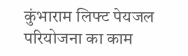कुंभाराम लिफ्ट पेयजल परियोजना का काम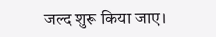जल्द शुरू किया जाए।